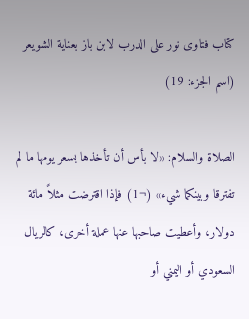كتاب فتاوى نور على الدرب لابن باز بعناية الشويعر (اسم الجزء: 19)

الصلاة والسلام: «لا بأس أن تأخذها بسعر يومها ما لم تفترقا وبينكما شيء» (¬1) فإذا اقترضت مثلاً مائة دولار، وأعطيت صاحبها عنها عملة أخرى، كالريال السعودي أو اليمني أو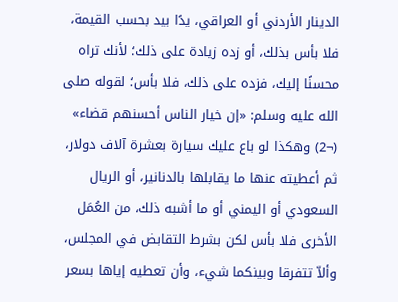الدينار الأردني أو العراقي، يدًا بيد بحسب القيمة، فلا بأس بذلك، أو زده زيادة على ذلك؛ لأنك تراه محسنًا إليك، فزده على ذلك، فلا بأس؛ لقوله صلى الله عليه وسلم: «إن خيار الناس أحسنهم قضاء» (¬2) وهكذا لو باع عليك سيارة بعشرة آلاف دولار، ثم أعطيته عنها ما يقابلها بالدنانير، أو الريال السعودي أو اليمني أو ما أشبه ذلك، من العُمَل الأخرى فلا بأس لكن بشرط التقابض في المجلس، وألاّ تتفرقا وبينكما شيء، وأن تعطيه إياها بسعر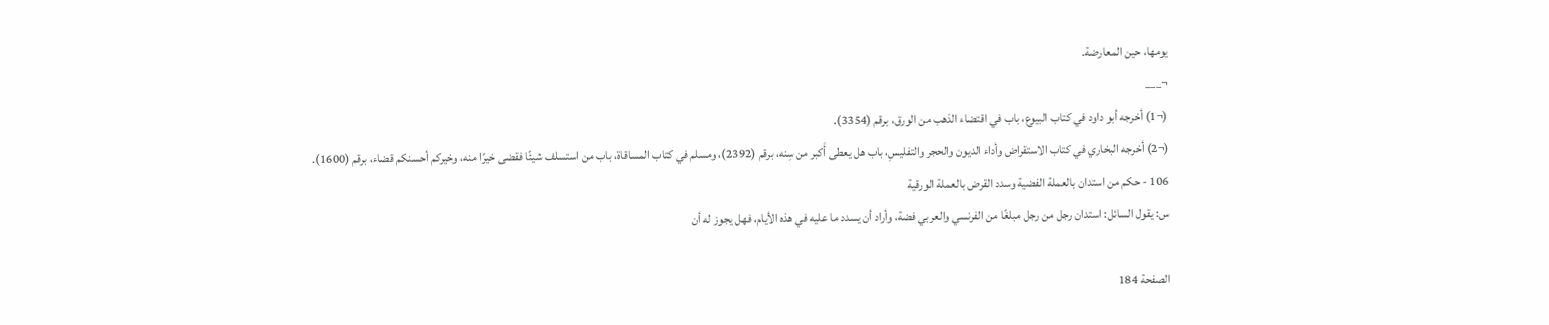يومها، حين المعارضة.
¬___
(¬1) أخرجه أبو داود في كتاب البيوع، باب في اقتضاء الذهب من الورق، برقم (3354).
(¬2) أخرجه البخاري في كتاب الاستقراض وأداء الديون والحجر والتفليسِ، باب هل يعطى أَكبر من سِنه، برقم (2392)، ومسلم في كتاب المساقاة، باب من استسلف شيئًا فقضى خيرًا منه، وخيركم أحسنكم قضاء، برقم (1600).
106 - حكم من استدان بالعملة الفضية وسدد القرض بالعملة الورقية
س: يقول السائل: استدان رجل من رجل مبلغًا من الفرنسي والعربي فضة، وأراد أن يسدد ما عليه في هذه الأيام، فهل يجوز له أن

الصفحة 184